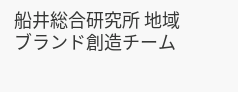船井総合研究所 地域ブランド創造チーム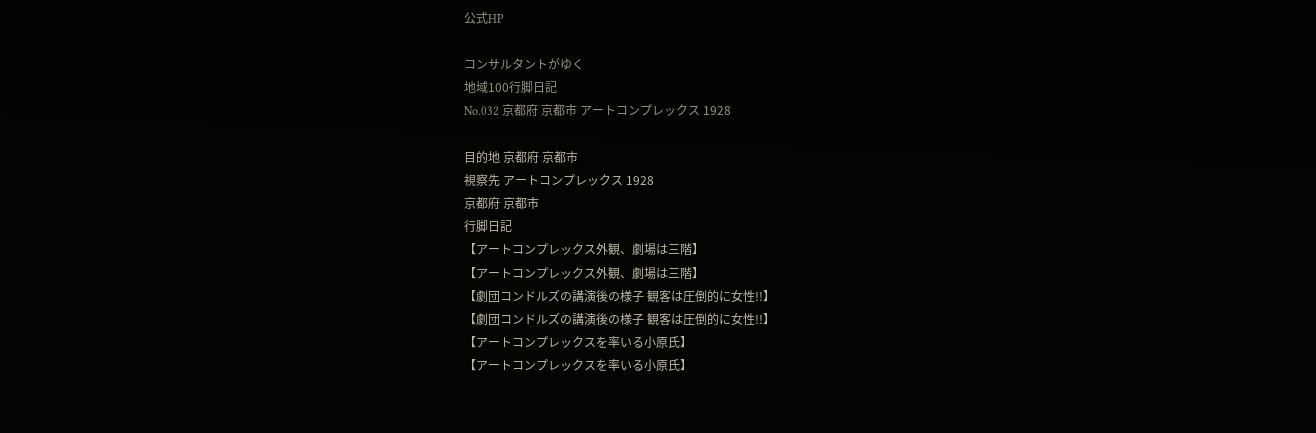公式HP

コンサルタントがゆく
地域100行脚日記
No.032 京都府 京都市 アートコンプレックス 1928

目的地 京都府 京都市
視察先 アートコンプレックス 1928
京都府 京都市
行脚日記
【アートコンプレックス外観、劇場は三階】
【アートコンプレックス外観、劇場は三階】
【劇団コンドルズの講演後の様子 観客は圧倒的に女性!!】
【劇団コンドルズの講演後の様子 観客は圧倒的に女性!!】
【アートコンプレックスを率いる小原氏】
【アートコンプレックスを率いる小原氏】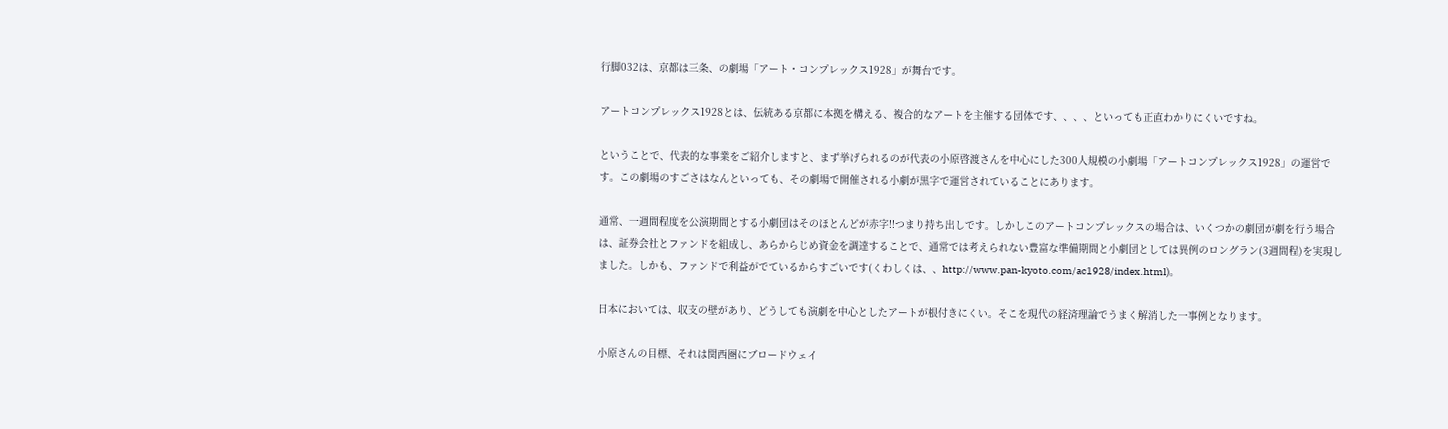行脚032は、京都は三条、の劇場「アート・コンプレックス1928」が舞台です。

アートコンプレックス1928とは、伝統ある京都に本拠を構える、複合的なアートを主催する団体です、、、、といっても正直わかりにくいですね。

ということで、代表的な事業をご紹介しますと、まず挙げられるのが代表の小原啓渡さんを中心にした300人規模の小劇場「アートコンプレックス1928」の運営です。この劇場のすごさはなんといっても、その劇場で開催される小劇が黒字で運営されていることにあります。

通常、一週間程度を公演期間とする小劇団はそのほとんどが赤字!!つまり持ち出しです。しかしこのアートコンプレックスの場合は、いくつかの劇団が劇を行う場合は、証券会社とファンドを組成し、あらからじめ資金を調達することで、通常では考えられない豊富な準備期間と小劇団としては異例のロングラン(3週間程)を実現しました。しかも、ファンドで利益がでているからすごいです(くわしくは、、http://www.pan-kyoto.com/ac1928/index.html)。

日本においては、収支の壁があり、どうしても演劇を中心としたアートが根付きにくい。そこを現代の経済理論でうまく解消した一事例となります。

小原さんの目標、それは関西圏にブロードウェイ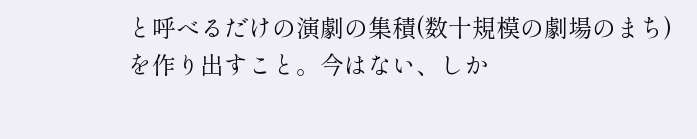と呼べるだけの演劇の集積(数十規模の劇場のまち)を作り出すこと。今はない、しか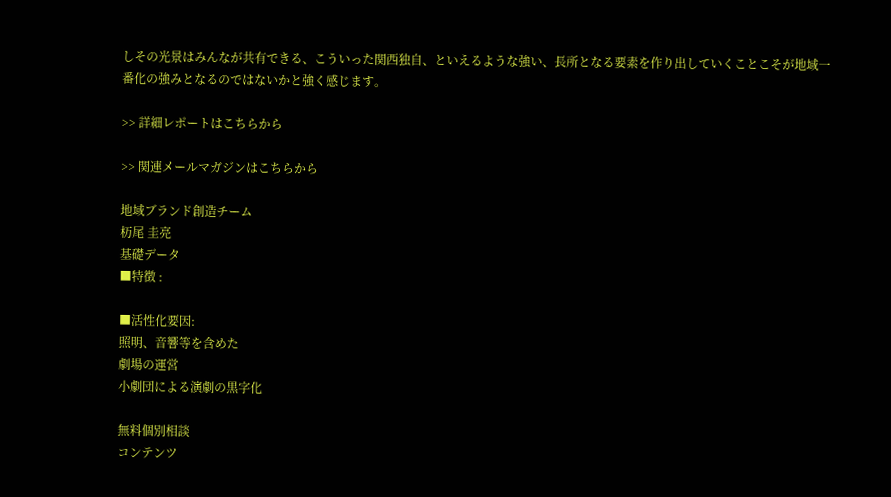しその光景はみんなが共有できる、こういった関西独自、といえるような強い、長所となる要素を作り出していくことこそが地域一番化の強みとなるのではないかと強く感じます。

>> 詳細レポートはこちらから

>> 関連メールマガジンはこちらから

地域ブランド創造チーム
杤尾 圭亮
基礎データ
■特徴 :

■活性化要因:
照明、音響等を含めた
劇場の運営
小劇団による演劇の黒字化

無料個別相談
コンテンツ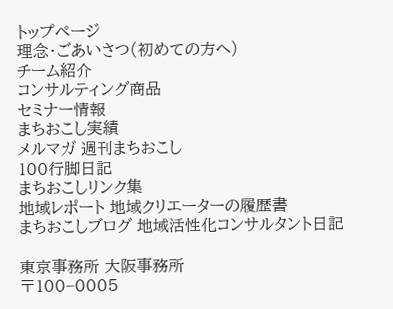トップページ
理念・ごあいさつ(初めての方へ)
チーム紹介
コンサルティング商品
セミナー情報
まちおこし実績
メルマガ 週刊まちおこし
100行脚日記
まちおこしリンク集
地域レポート 地域クリエーターの履歴書
まちおこしブログ 地域活性化コンサルタント日記

東京事務所 大阪事務所
〒100−0005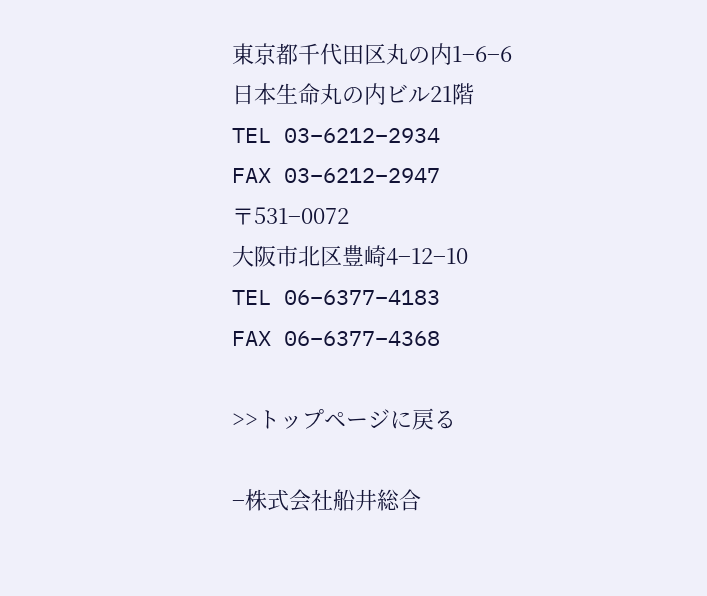東京都千代田区丸の内1−6−6
日本生命丸の内ビル21階
TEL 03−6212−2934
FAX 03−6212−2947
〒531−0072
大阪市北区豊崎4−12−10
TEL 06−6377−4183
FAX 06−6377−4368

>>トップページに戻る

−株式会社船井総合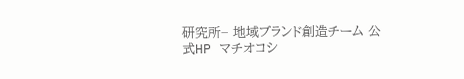研究所− 地域ブランド創造チーム 公式HP マチオコシ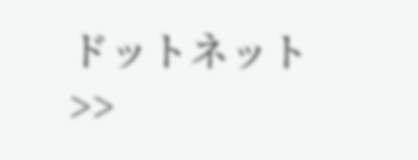ドットネット >>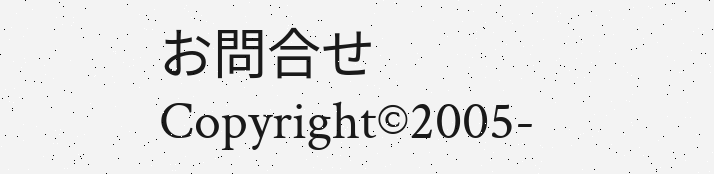お問合せ
Copyright©2005-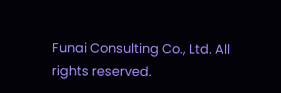Funai Consulting Co., Ltd. All rights reserved.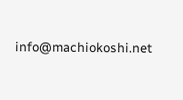info@machiokoshi.net